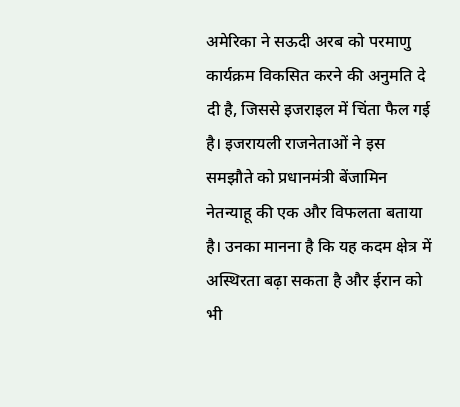अमेरिका ने सऊदी अरब को परमाणु कार्यक्रम विकसित करने की अनुमति दे दी है, जिससे इजराइल में चिंता फैल गई है। इजरायली राजनेताओं ने इस समझौते को प्रधानमंत्री बेंजामिन नेतन्याहू की एक और विफलता बताया है। उनका मानना है कि यह कदम क्षेत्र में अस्थिरता बढ़ा सकता है और ईरान को भी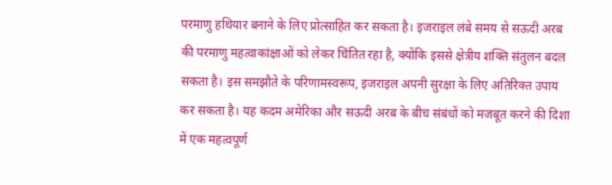परमाणु हथियार बनाने के लिए प्रोत्साहित कर सकता है। इजराइल लंबे समय से सऊदी अरब की परमाणु महत्वाकांक्षाओं को लेकर चिंतित रहा है, क्योंकि इससे क्षेत्रीय शक्ति संतुलन बदल सकता है। इस समझौते के परिणामस्वरूप, इजराइल अपनी सुरक्षा के लिए अतिरिक्त उपाय कर सकता है। यह कदम अमेरिका और सऊदी अरब के बीच संबंधों को मजबूत करने की दिशा में एक महत्वपूर्ण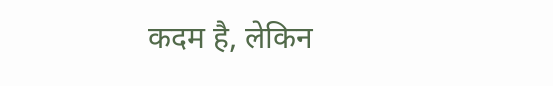कदम है, लेकिन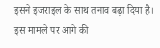इसने इजराइल के साथ तनाव बढ़ा दिया है। इस मामले पर आगे की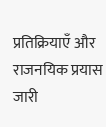प्रतिक्रियाएँ और राजनयिक प्रयास जारी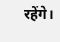रहेंगे।